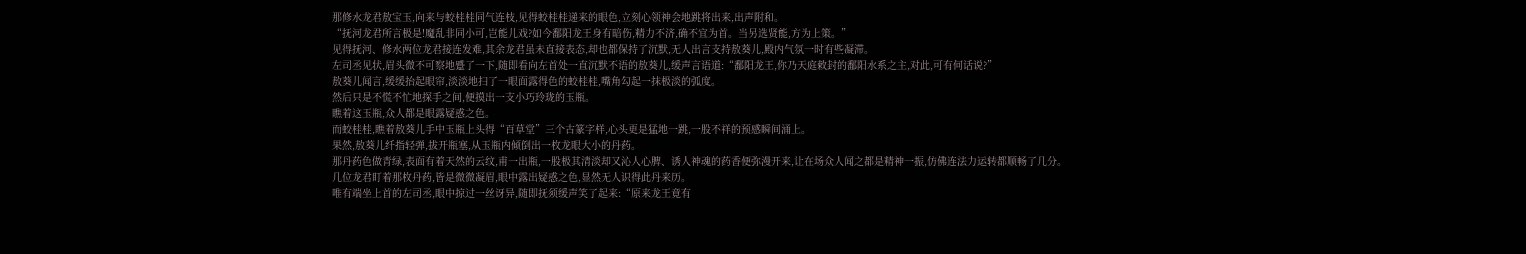那修水龙君敖宝玉,向来与蛟桂桂同气连枝,见得蛟桂桂递来的眼色,立刻心领神会地跳将出来,出声附和。
“抚河龙君所言极是!魔乱非同小可,岂能儿戏?如今鄱阳龙王身有暗伤,精力不济,确不宜为首。当另选贤能,方为上策。”
见得抚河、修水两位龙君接连发难,其余龙君虽未直接表态,却也都保持了沉默,无人出言支持敖葵儿,殿内气氛一时有些凝滞。
左司丞见状,眉头微不可察地蹙了一下,随即看向左首处一直沉默不语的敖葵儿,缓声言语道:“鄱阳龙王,你乃天庭敕封的鄱阳水系之主,对此,可有何话说?”
敖葵儿闻言,缓缓抬起眼帘,淡淡地扫了一眼面露得色的蛟桂桂,嘴角勾起一抹极淡的弧度。
然后只是不慌不忙地探手之间,便摸出一支小巧玲珑的玉瓶。
瞧着这玉瓶,众人都是眼露疑惑之色。
而蛟桂桂,瞧着敖葵儿手中玉瓶上头得“百草堂”三个古篆字样,心头更是猛地一跳,一股不祥的预感瞬间涌上。
果然,敖葵儿纤指轻弹,拔开瓶塞,从玉瓶内倾倒出一枚龙眼大小的丹药。
那丹药色做青绿,表面有着天然的云纹,甫一出瓶,一股极其清淡却又沁人心脾、诱人神魂的药香便弥漫开来,让在场众人闻之都是精神一振,仿佛连法力运转都顺畅了几分。
几位龙君盯着那枚丹药,皆是微微凝眉,眼中露出疑惑之色,显然无人识得此丹来历。
唯有端坐上首的左司丞,眼中掠过一丝讶异,随即抚须缓声笑了起来:“原来龙王竟有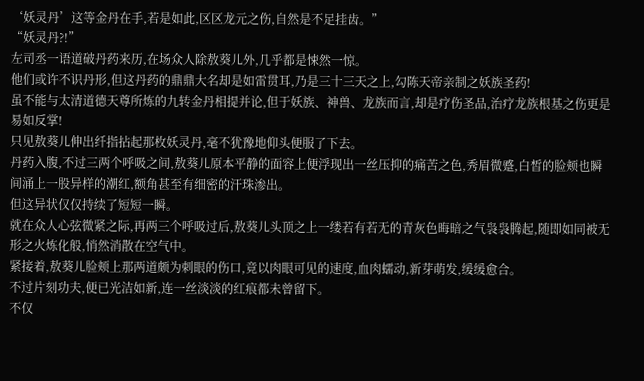‘妖灵丹’这等金丹在手,若是如此,区区龙元之伤,自然是不足挂齿。”
“妖灵丹?!”
左司丞一语道破丹药来历,在场众人除敖葵儿外,几乎都是悚然一惊。
他们或许不识丹形,但这丹药的鼎鼎大名却是如雷贯耳,乃是三十三天之上,勾陈天帝亲制之妖族圣药!
虽不能与太清道德天尊所炼的九转金丹相提并论,但于妖族、神兽、龙族而言,却是疗伤圣品,治疗龙族根基之伤更是易如反掌!
只见敖葵儿伸出纤指拈起那枚妖灵丹,毫不犹豫地仰头便服了下去。
丹药入腹,不过三两个呼吸之间,敖葵儿原本平静的面容上便浮现出一丝压抑的痛苦之色,秀眉微蹙,白皙的脸颊也瞬间涌上一股异样的潮红,额角甚至有细密的汗珠渗出。
但这异状仅仅持续了短短一瞬。
就在众人心弦微紧之际,再两三个呼吸过后,敖葵儿头顶之上一缕若有若无的青灰色晦暗之气袅袅腾起,随即如同被无形之火炼化般,悄然消散在空气中。
紧接着,敖葵儿脸颊上那两道颇为刺眼的伤口,竟以肉眼可见的速度,血肉蠕动,新芽萌发,缓缓愈合。
不过片刻功夫,便已光洁如新,连一丝淡淡的红痕都未曾留下。
不仅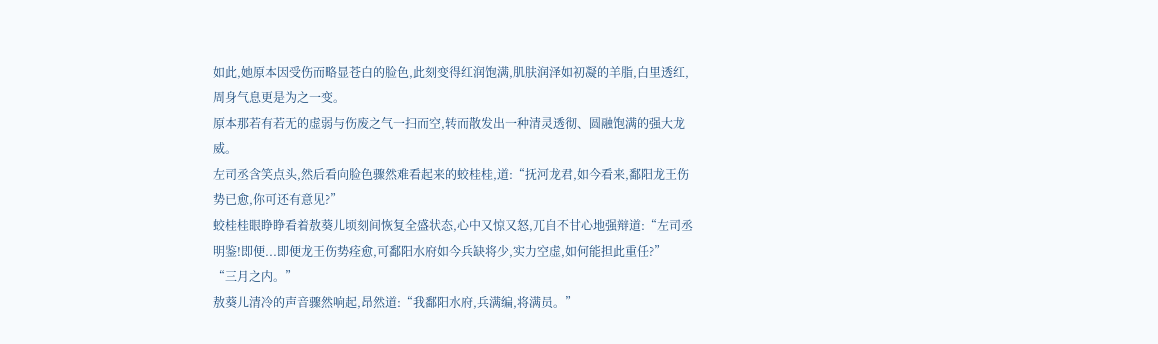如此,她原本因受伤而略显苍白的脸色,此刻变得红润饱满,肌肤润泽如初凝的羊脂,白里透红,周身气息更是为之一变。
原本那若有若无的虚弱与伤废之气一扫而空,转而散发出一种清灵透彻、圆融饱满的强大龙威。
左司丞含笑点头,然后看向脸色骤然难看起来的蛟桂桂,道:“抚河龙君,如今看来,鄱阳龙王伤势已愈,你可还有意见?”
蛟桂桂眼睁睁看着敖葵儿顷刻间恢复全盛状态,心中又惊又怒,兀自不甘心地强辩道:“左司丞明鉴!即便...即便龙王伤势痊愈,可鄱阳水府如今兵缺将少,实力空虚,如何能担此重任?”
“三月之内。”
敖葵儿清冷的声音骤然响起,昂然道:“我鄱阳水府,兵满编,将满员。”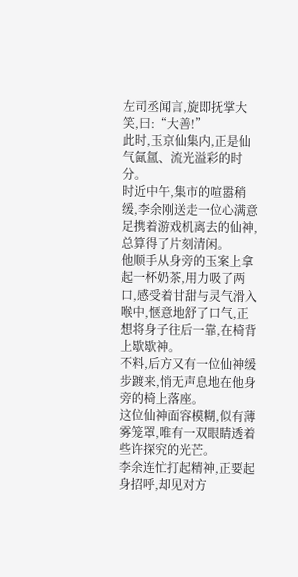左司丞闻言,旋即抚掌大笑,曰:“大善!”
此时,玉京仙集内,正是仙气氤氲、流光溢彩的时分。
时近中午,集市的喧嚣稍缓,李余刚送走一位心满意足携着游戏机离去的仙神,总算得了片刻清闲。
他顺手从身旁的玉案上拿起一杯奶茶,用力吸了两口,感受着甘甜与灵气滑入喉中,惬意地舒了口气,正想将身子往后一靠,在椅背上歇歇神。
不料,后方又有一位仙神缓步踱来,悄无声息地在他身旁的椅上落座。
这位仙神面容模糊,似有薄雾笼罩,唯有一双眼睛透着些许探究的光芒。
李余连忙打起精神,正要起身招呼,却见对方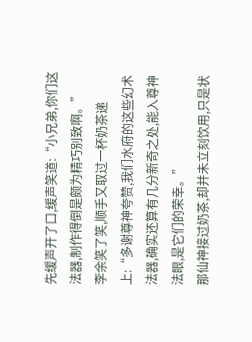先缓声开了口,缓声笑道:“小兄弟,你们这法器,制作得倒是颇为精巧别致啊。”
李余笑了笑,顺手又取过一杯奶茶递上:“多谢尊神夸赞,我们水府的这些幻术法器,确实还算有几分新奇之处,能入尊神法眼,是它们的荣幸。”
那仙神接过奶茶,却并未立刻饮用,只是状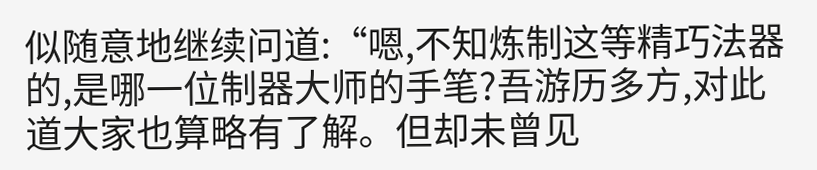似随意地继续问道:“嗯,不知炼制这等精巧法器的,是哪一位制器大师的手笔?吾游历多方,对此道大家也算略有了解。但却未曾见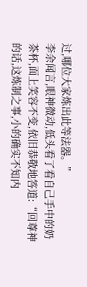过,哪位大家炼出此等法器。”
李余闻言,眼神微动,低头看了看自己手中的奶茶杯,面上笑容不变,依旧恭敬地答道:“回尊神的话,这炼制之事,小的确实不知内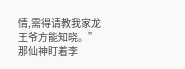情,需得请教我家龙王爷方能知晓。”
那仙神盯着李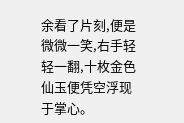余看了片刻,便是微微一笑,右手轻轻一翻,十枚金色仙玉便凭空浮现于掌心。